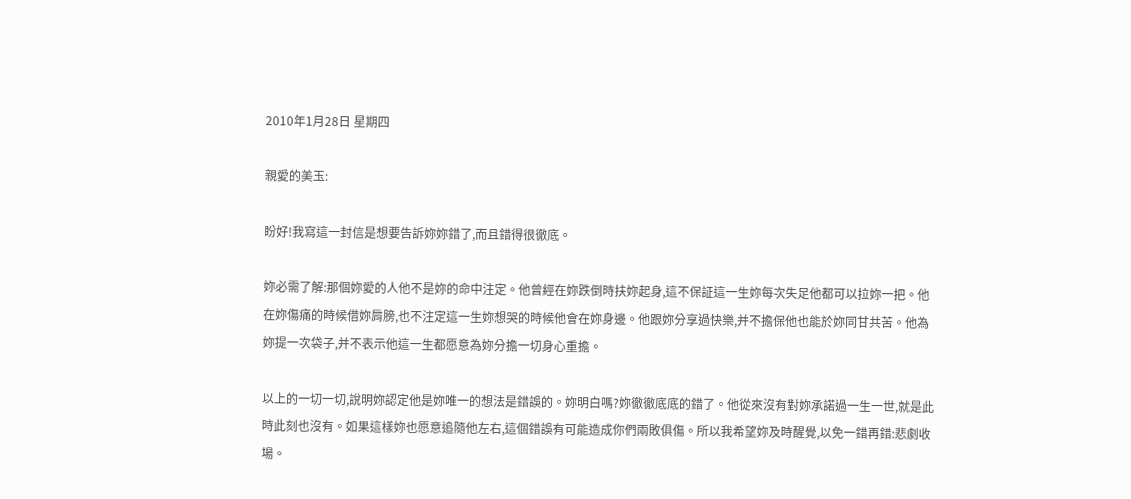2010年1月28日 星期四

親愛的美玉:

盼好!我寫這一封信是想要告訴妳妳錯了,而且錯得很徹底。

妳必需了解:那個妳愛的人他不是妳的命中注定。他曾經在妳跌倒時扶妳起身,這不保証這一生妳每次失足他都可以拉妳一把。他在妳傷痛的時候借妳肩膀,也不注定這一生妳想哭的時候他會在妳身邊。他跟妳分享過快樂,并不擔保他也能於妳同甘共苦。他為妳提一次袋子,并不表示他這一生都愿意為妳分擔一切身心重擔。

以上的一切一切,說明妳認定他是妳唯一的想法是錯誤的。妳明白嗎?妳徹徹底底的錯了。他從來沒有對妳承諾過一生一世,就是此時此刻也沒有。如果這樣妳也愿意追隨他左右,這個錯誤有可能造成你們兩敗俱傷。所以我希望妳及時醒覺,以免一錯再錯:悲劇收場。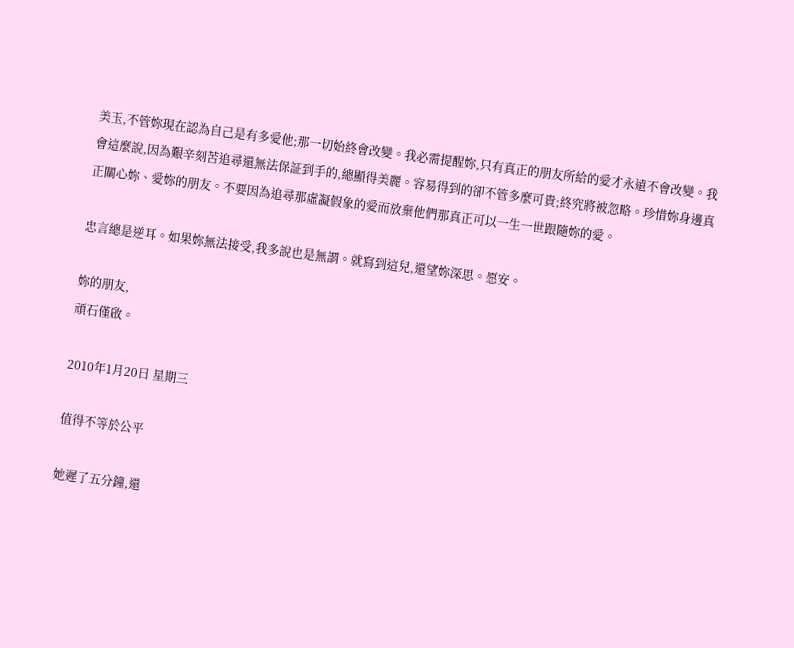美玉,不管妳現在認為自己是有多愛他;那一切始終會改變。我必需提醒妳,只有真正的朋友所給的愛才永遠不會改變。我會這麼說,因為艱辛刻苦追尋還無法保証到手的,總顯得美麗。容易得到的卻不管多麼可貴;終究將被忽略。珍惜妳身邊真正關心妳、愛妳的朋友。不要因為追尋那虛譺假象的愛而放棄他們那真正可以一生一世跟隨妳的愛。

忠言總是逆耳。如果妳無法接受,我多說也是無謂。就寫到這兒,還望妳深思。愿安。

妳的朋友,
頑石僅啟。

2010年1月20日 星期三

值得不等於公平

她遲了五分鐘,還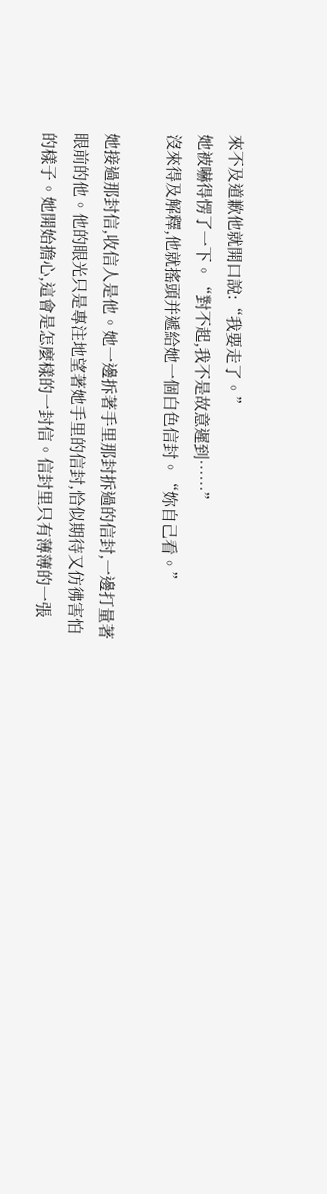來不及道歉他就開口說:“我要走了。”
她被嚇得愣了一下。“對不起,我不是故意遲到……”
沒來得及解釋,他就搖頭并遞給她一個白色信封。“妳自己看。”

她接過那封信,收信人是他。她一邊拆著手里那封拆過的信封,一邊打量著眼前的他。他的眼光只是專注地望著她手里的信封,恰似期待又仿彿害怕的樣子。她開始擔心,這會是怎麼樣的一封信。信封里只有薄薄的一張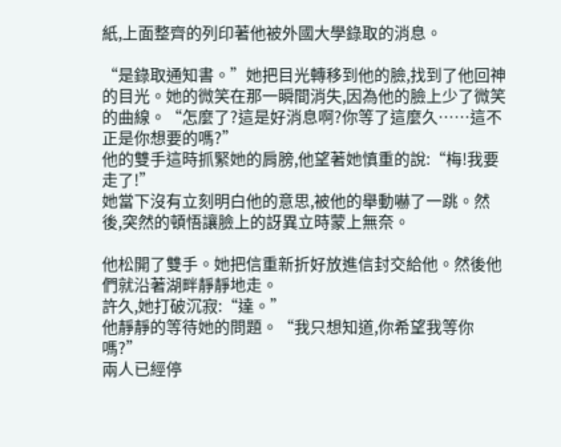紙,上面整齊的列印著他被外國大學錄取的消息。

“是錄取通知書。”她把目光轉移到他的臉,找到了他回神的目光。她的微笑在那一瞬間消失,因為他的臉上少了微笑的曲線。“怎麼了?這是好消息啊?你等了這麼久……這不正是你想要的嗎?”
他的雙手這時抓緊她的肩膀,他望著她慎重的說:“梅!我要走了!”
她當下沒有立刻明白他的意思,被他的舉動嚇了一跳。然後,突然的頓悟讓臉上的訝異立時蒙上無奈。

他松開了雙手。她把信重新折好放進信封交給他。然後他們就沿著湖畔靜靜地走。
許久,她打破沉寂:“達。”
他靜靜的等待她的問題。“我只想知道,你希望我等你嗎?”
兩人已經停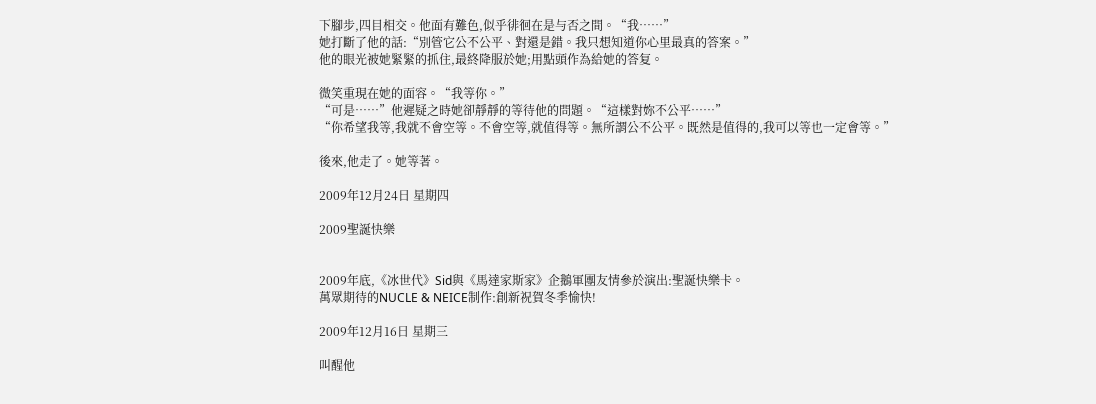下腳步,四目相交。他面有難色,似乎徘徊在是与否之間。“我……”
她打斷了他的話:“別管它公不公平、對還是錯。我只想知道你心里最真的答案。”
他的眼光被她緊緊的抓住,最終降服於她;用點頭作為給她的答复。

微笑重現在她的面容。“我等你。”
“可是……”他遲疑之時她卻靜靜的等待他的問題。“這樣對妳不公平……”
“你希望我等,我就不會空等。不會空等,就值得等。無所謂公不公平。既然是值得的,我可以等也一定會等。”

後來,他走了。她等著。

2009年12月24日 星期四

2009聖誕快樂


2009年底,《冰世代》Sid與《馬達家斯家》企鵝軍團友情參於演出:聖誕快樂卡。
萬眾期待的NUCLE & NEICE制作:創新祝賀冬季愉快!

2009年12月16日 星期三

叫醒他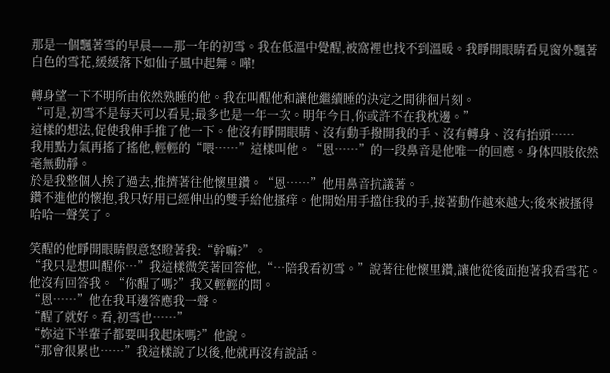那是一個飄著雪的早晨——那一年的初雪。我在低溫中覺醒,被窩裡也找不到溫暖。我睜開眼睛看見窗外飄著白色的雪花,緩緩落下如仙子風中起舞。嘩!

轉身望一下不明所由依然熟睡的他。我在叫醒他和讓他繼續睡的決定之間徘徊片刻。
“可是,初雪不是每天可以看見;最多也是一年一次。明年今日,你或許不在我枕邊。”
這樣的想法,促使我伸手推了他一下。他沒有睜開眼睛、沒有動手撥開我的手、沒有轉身、沒有抬頭……
我用點力氣再搖了搖他,輕輕的“喂……”這樣叫他。“恩……”的一段鼻音是他唯一的回應。身体四肢依然毫無動靜。
於是我整個人挨了過去,推擠著往他懷里鑽。“恩……”他用鼻音抗議著。
鑽不進他的懷抱,我只好用已經伸出的雙手給他搔痒。他開始用手擋住我的手,接著動作越來越大;後來被搔得哈哈一聲笑了。

笑醒的他睜開眼睛假意怒瞪著我:“幹嘛?”。
“我只是想叫醒你…”我這樣微笑著回答他,“…陪我看初雪。”說著往他懷里鑽,讓他從後面抱著我看雪花。
他沒有回答我。“你醒了嗎?”我又輕輕的問。
“恩……”他在我耳邊答應我一聲。
“醒了就好。看,初雪也……”
“妳這下半輩子都要叫我起床嗎?”他說。
“那會很累也……”我這樣說了以後,他就再沒有說話。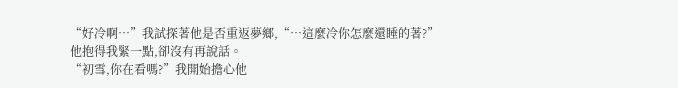“好冷啊…”我試探著他是否重返夢鄉,“…這麼冷你怎麼還睡的著?”
他抱得我緊一點,卻沒有再說話。
“初雪,你在看嗎?”我開始擔心他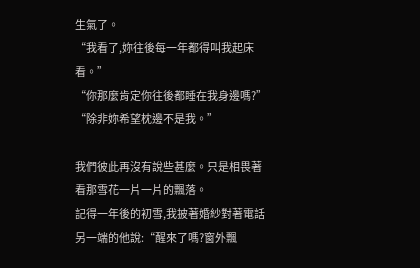生氣了。
“我看了,妳往後每一年都得叫我起床看。”
“你那麼肯定你往後都睡在我身邊嗎?”
“除非妳希望枕邊不是我。”

我們彼此再沒有說些甚麼。只是相畏著看那雪花一片一片的飄落。
記得一年後的初雪,我披著婚紗對著電話另一端的他說:“醒來了嗎?窗外飄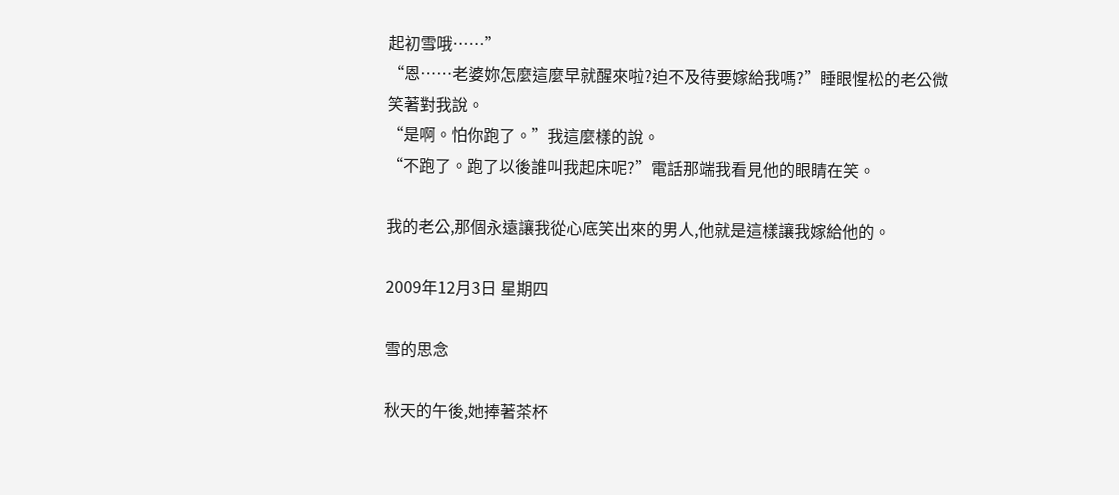起初雪哦……”
“恩……老婆妳怎麼這麼早就醒來啦?迫不及待要嫁給我嗎?”睡眼惺松的老公微笑著對我說。
“是啊。怕你跑了。”我這麼樣的說。
“不跑了。跑了以後誰叫我起床呢?”電話那端我看見他的眼睛在笑。

我的老公,那個永遠讓我從心底笑出來的男人,他就是這樣讓我嫁給他的。

2009年12月3日 星期四

雪的思念

秋天的午後,她捧著茶杯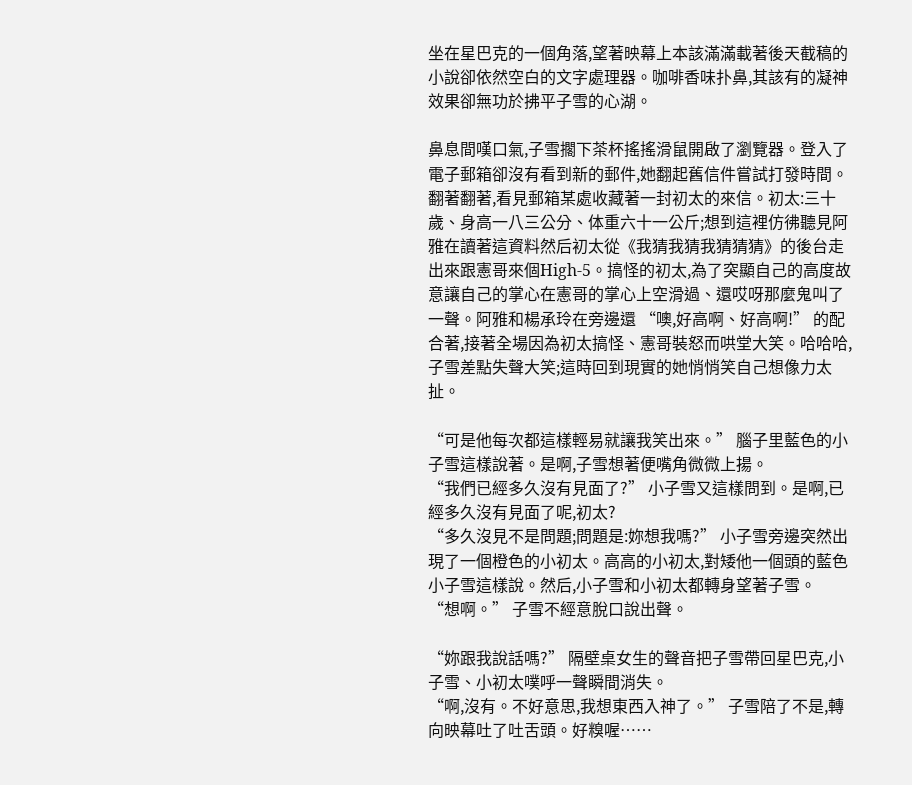坐在星巴克的一個角落,望著映幕上本該滿滿載著後天截稿的小說卻依然空白的文字處理器。咖啡香味扑鼻,其該有的凝神效果卻無功於拂平子雪的心湖。

鼻息間嘆口氣,子雪擱下茶杯搖搖滑鼠開啟了瀏覽器。登入了電子郵箱卻沒有看到新的郵件,她翻起舊信件嘗試打發時間。翻著翻著,看見郵箱某處收藏著一封初太的來信。初太:三十歲、身高一八三公分、体重六十一公斤;想到這裡仿彿聽見阿雅在讀著這資料然后初太從《我猜我猜我猜猜猜》的後台走出來跟憲哥來個High-5。搞怪的初太,為了突顯自己的高度故意讓自己的掌心在憲哥的掌心上空滑過、還哎呀那麼鬼叫了一聲。阿雅和楊承玲在旁邊還 “噢,好高啊、好高啊!” 的配合著,接著全場因為初太搞怪、憲哥裝怒而哄堂大笑。哈哈哈,子雪差點失聲大笑;這時回到現實的她悄悄笑自己想像力太扯。

“可是他每次都這樣輕易就讓我笑出來。” 腦子里藍色的小子雪這樣說著。是啊,子雪想著便嘴角微微上揚。
“我們已經多久沒有見面了?” 小子雪又這樣問到。是啊,已經多久沒有見面了呢,初太?
“多久沒見不是問題;問題是:妳想我嗎?” 小子雪旁邊突然出現了一個橙色的小初太。高高的小初太,對矮他一個頭的藍色小子雪這樣說。然后,小子雪和小初太都轉身望著子雪。
“想啊。” 子雪不經意脫口說出聲。

“妳跟我說話嗎?” 隔壁桌女生的聲音把子雪帶回星巴克,小子雪、小初太噗呼一聲瞬間消失。
“啊,沒有。不好意思,我想東西入神了。” 子雪陪了不是,轉向映幕吐了吐舌頭。好糗喔……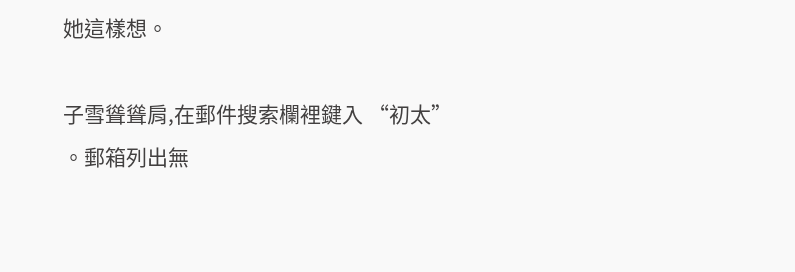她這樣想。

子雪聳聳肩,在郵件搜索欄裡鍵入 “初太” 。郵箱列出無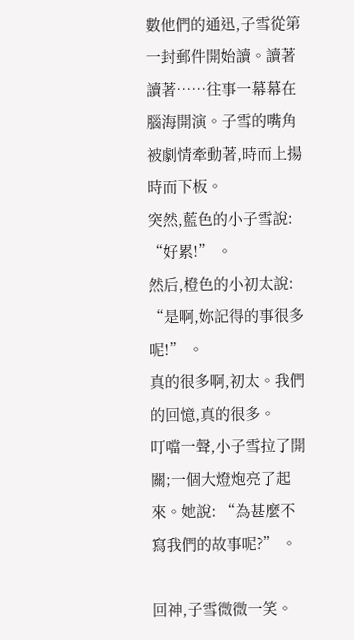數他們的通迅,子雪從第一封郵件開始讀。讀著讀著……往事一幕幕在腦海開演。子雪的嘴角被劇情牽動著,時而上揚時而下板。
突然,藍色的小子雪說: “好累!” 。
然后,橙色的小初太說: “是啊,妳記得的事很多呢!” 。
真的很多啊,初太。我們的回憶,真的很多。
叮噹一聲,小子雪拉了開關;一個大燈炮亮了起來。她說: “為甚麼不寫我們的故事呢?” 。

回神,子雪微微一笑。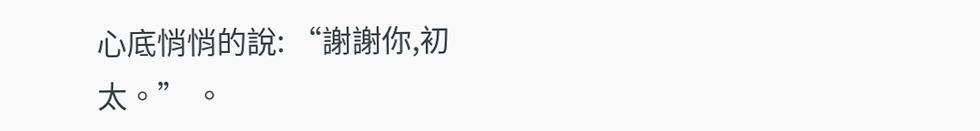心底悄悄的說: “謝謝你,初太。” 。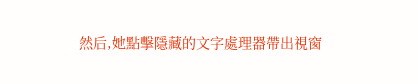然后,她點擊隱藏的文字處理器帶出視窗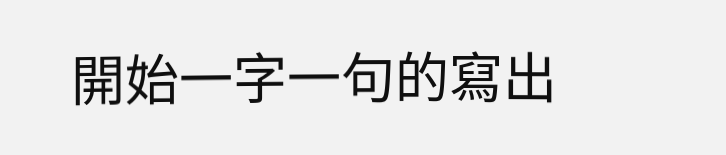開始一字一句的寫出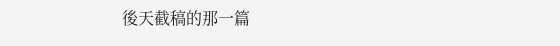後天截稿的那一篇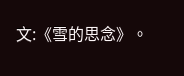文:《雪的思念》。